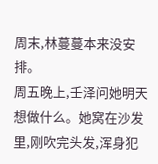周末,林蔓蔓本来没安排。
周五晚上,壬泽问她明天想做什么。她窝在沙发里,刚吹完头发,浑身犯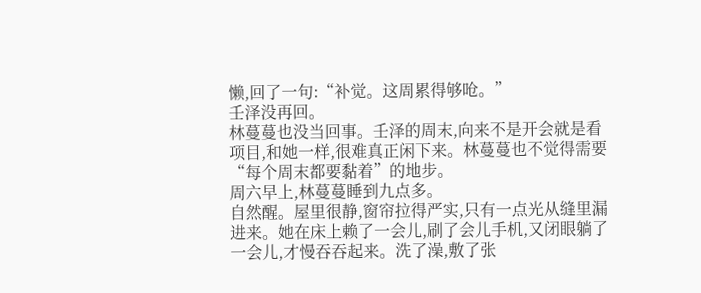懒,回了一句:“补觉。这周累得够呛。”
壬泽没再回。
林蔓蔓也没当回事。壬泽的周末,向来不是开会就是看项目,和她一样,很难真正闲下来。林蔓蔓也不觉得需要“每个周末都要黏着”的地步。
周六早上,林蔓蔓睡到九点多。
自然醒。屋里很静,窗帘拉得严实,只有一点光从缝里漏进来。她在床上赖了一会儿,刷了会儿手机,又闭眼躺了一会儿,才慢吞吞起来。洗了澡,敷了张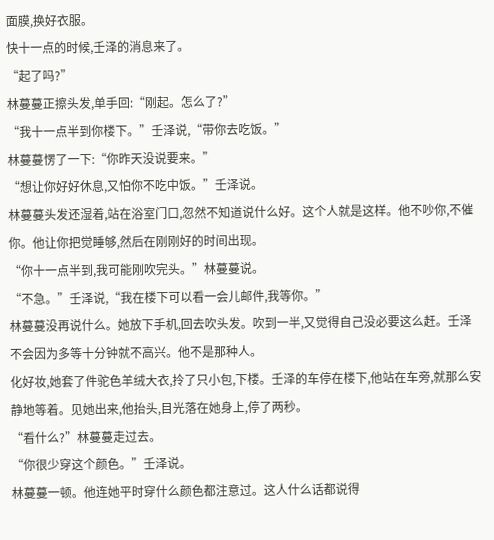面膜,换好衣服。
快十一点的时候,壬泽的消息来了。
“起了吗?”
林蔓蔓正擦头发,单手回:“刚起。怎么了?”
“我十一点半到你楼下。”壬泽说,“带你去吃饭。”
林蔓蔓愣了一下:“你昨天没说要来。”
“想让你好好休息,又怕你不吃中饭。”壬泽说。
林蔓蔓头发还湿着,站在浴室门口,忽然不知道说什么好。这个人就是这样。他不吵你,不催你。他让你把觉睡够,然后在刚刚好的时间出现。
“你十一点半到,我可能刚吹完头。”林蔓蔓说。
“不急。”壬泽说,“我在楼下可以看一会儿邮件,我等你。”
林蔓蔓没再说什么。她放下手机,回去吹头发。吹到一半,又觉得自己没必要这么赶。壬泽不会因为多等十分钟就不高兴。他不是那种人。
化好妆,她套了件驼色羊绒大衣,拎了只小包,下楼。壬泽的车停在楼下,他站在车旁,就那么安静地等着。见她出来,他抬头,目光落在她身上,停了两秒。
“看什么?”林蔓蔓走过去。
“你很少穿这个颜色。”壬泽说。
林蔓蔓一顿。他连她平时穿什么颜色都注意过。这人什么话都说得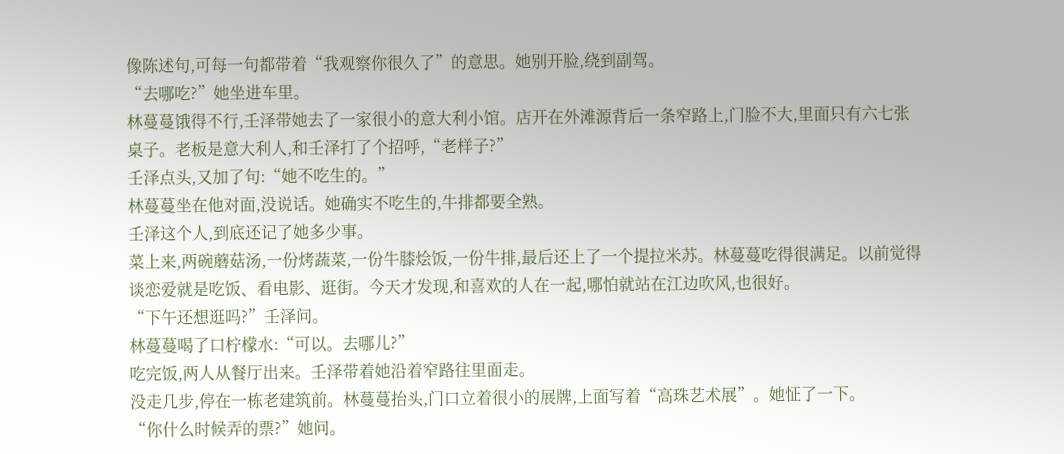像陈述句,可每一句都带着“我观察你很久了”的意思。她别开脸,绕到副驾。
“去哪吃?”她坐进车里。
林蔓蔓饿得不行,壬泽带她去了一家很小的意大利小馆。店开在外滩源背后一条窄路上,门脸不大,里面只有六七张桌子。老板是意大利人,和壬泽打了个招呼,“老样子?”
壬泽点头,又加了句:“她不吃生的。”
林蔓蔓坐在他对面,没说话。她确实不吃生的,牛排都要全熟。
壬泽这个人,到底还记了她多少事。
菜上来,两碗蘑菇汤,一份烤蔬菜,一份牛膝烩饭,一份牛排,最后还上了一个提拉米苏。林蔓蔓吃得很满足。以前觉得谈恋爱就是吃饭、看电影、逛街。今天才发现,和喜欢的人在一起,哪怕就站在江边吹风,也很好。
“下午还想逛吗?”壬泽问。
林蔓蔓喝了口柠檬水:“可以。去哪儿?”
吃完饭,两人从餐厅出来。壬泽带着她沿着窄路往里面走。
没走几步,停在一栋老建筑前。林蔓蔓抬头,门口立着很小的展牌,上面写着“高珠艺术展”。她怔了一下。
“你什么时候弄的票?”她问。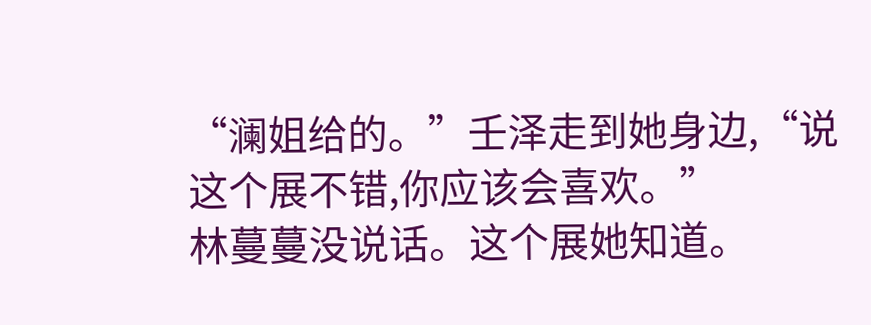“澜姐给的。”壬泽走到她身边,“说这个展不错,你应该会喜欢。”
林蔓蔓没说话。这个展她知道。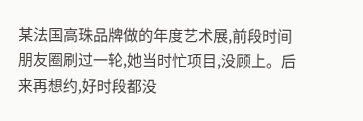某法国高珠品牌做的年度艺术展,前段时间朋友圈刷过一轮,她当时忙项目,没顾上。后来再想约,好时段都没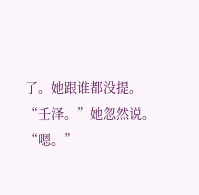了。她跟谁都没提。
“壬泽。”她忽然说。
“嗯。”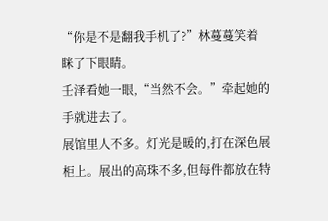“你是不是翻我手机了?”林蔓蔓笑着眯了下眼睛。
壬泽看她一眼,“当然不会。”牵起她的手就进去了。
展馆里人不多。灯光是暖的,打在深色展柜上。展出的高珠不多,但每件都放在特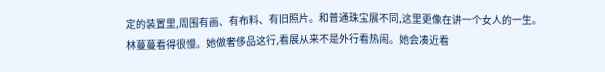定的装置里,周围有画、有布料、有旧照片。和普通珠宝展不同,这里更像在讲一个女人的一生。
林蔓蔓看得很慢。她做奢侈品这行,看展从来不是外行看热闹。她会凑近看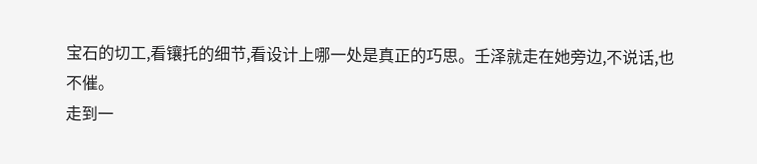宝石的切工,看镶托的细节,看设计上哪一处是真正的巧思。壬泽就走在她旁边,不说话,也不催。
走到一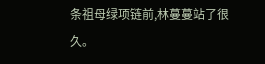条祖母绿项链前,林蔓蔓站了很久。